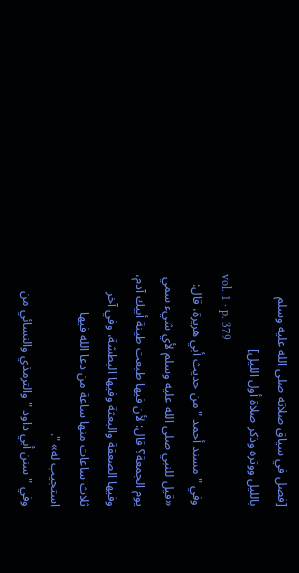[فصل في سياق صلاته صلى الله عليه وسلم بالليل ووتره وذكر صلاة أول الليل]
vol. 1 · p. 379
وفي " مسند أحمد " من حديث أبي هريرة، قال: «قيل للنبي صلى الله عليه وسلم لأي شيء سمي يوم الجمعة؟ قال: لأن فيها طبعت طينة أبيك آدم، وفيها الصعقة والبعثة وفيها البطشة، وفي آخر ثلاث ساعات منها ساعة من دعا الله فيها استجيب له» ".
وفي " سنن أبي داود " والترمذي والنسائي من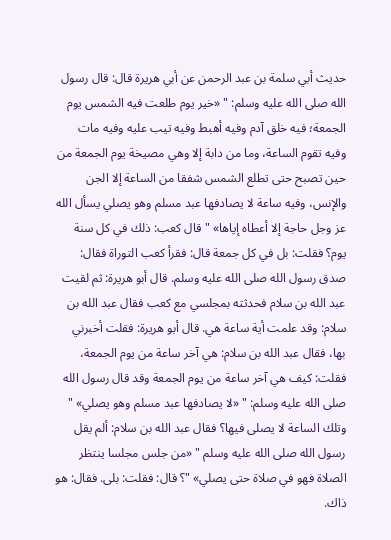حديث أبي سلمة بن عبد الرحمن عن أبي هريرة قال: قال رسول الله صلى الله عليه وسلم: " «خير يوم طلعت فيه الشمس يوم الجمعة؛ فيه خلق آدم وفيه أهبط وفيه تيب عليه وفيه مات وفيه تقوم الساعة، وما من دابة إلا وهي مصيخة يوم الجمعة من حين تصبح حتى تطلع الشمس شفقا من الساعة إلا الجن والإنس، وفيه ساعة لا يصادفها عبد مسلم وهو يصلي يسأل الله عز وجل حاجة إلا أعطاه إياها» " قال كعب: ذلك في كل سنة يوم؟ فقلت: بل في كل جمعة قال: فقرأ كعب التوراة فقال: صدق رسول الله صلى الله عليه وسلم. قال أبو هريرة: ثم لقيت عبد الله بن سلام فحدثته بمجلسي مع كعب فقال عبد الله بن سلام: وقد علمت أية ساعة هي. قال أبو هريرة: فقلت أخبرني بها، فقال عبد الله بن سلام: هي آخر ساعة من يوم الجمعة، فقلت: كيف هي آخر ساعة من يوم الجمعة وقد قال رسول الله صلى الله عليه وسلم: " «لا يصادفها عبد مسلم وهو يصلي» " وتلك الساعة لا يصلى فيها؟ فقال عبد الله بن سلام: ألم يقل رسول الله صلى الله عليه وسلم " «من جلس مجلسا ينتظر الصلاة فهو في صلاة حتى يصلي» "؟ قال: فقلت: بلى. فقال: هو ذاك.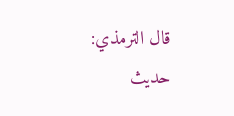قال الترمذي: حديث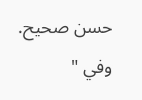حسن صحيح. وفي "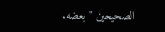الصحيحين " بعضه.